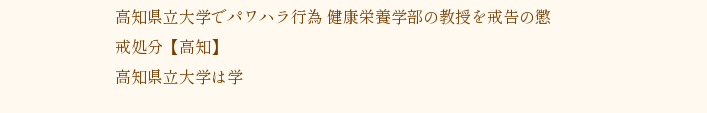高知県立大学でパワハラ行為 健康栄養学部の教授を戒告の懲戒処分【高知】
高知県立大学は学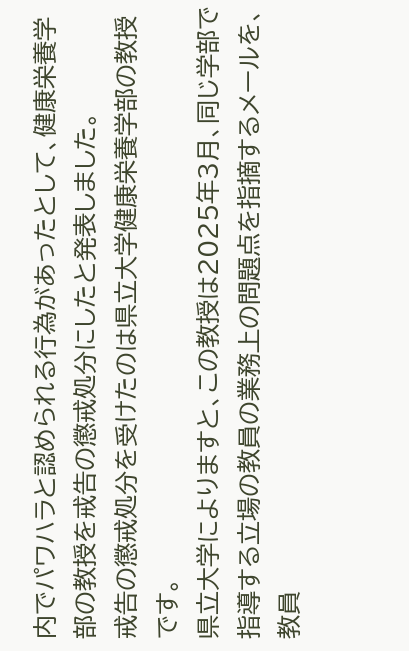内でパワハラと認められる行為があったとして、健康栄養学部の教授を戒告の懲戒処分にしたと発表しました。
戒告の懲戒処分を受けたのは県立大学健康栄養学部の教授です。
県立大学によりますと、この教授は2025年3月、同じ学部で指導する立場の教員の業務上の問題点を指摘するメールを、教員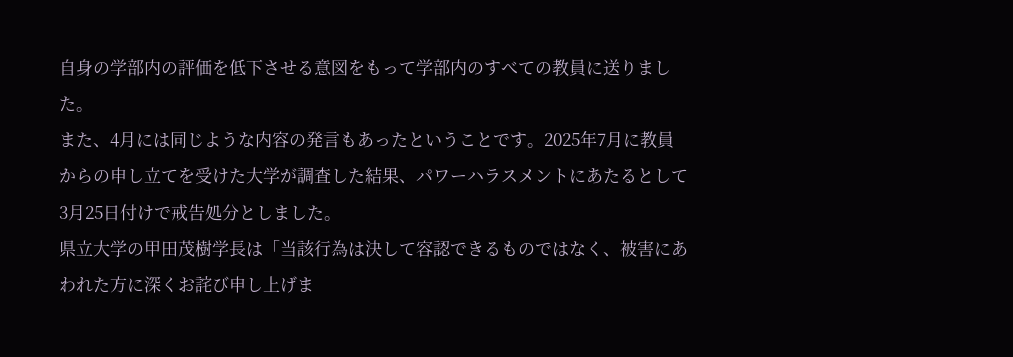自身の学部内の評価を低下させる意図をもって学部内のすべての教員に送りました。
また、4月には同じような内容の発言もあったということです。2025年7月に教員からの申し立てを受けた大学が調査した結果、パワーハラスメントにあたるとして3月25日付けで戒告処分としました。
県立大学の甲田茂樹学長は「当該行為は決して容認できるものではなく、被害にあわれた方に深くお詫び申し上げま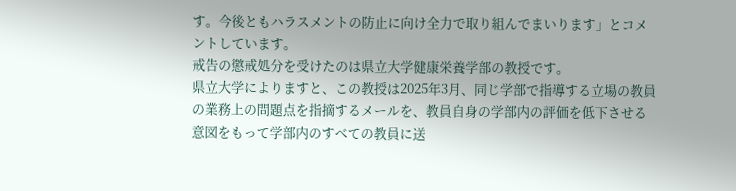す。今後ともハラスメントの防止に向け全力で取り組んでまいります」とコメントしています。
戒告の懲戒処分を受けたのは県立大学健康栄養学部の教授です。
県立大学によりますと、この教授は2025年3月、同じ学部で指導する立場の教員の業務上の問題点を指摘するメールを、教員自身の学部内の評価を低下させる意図をもって学部内のすべての教員に送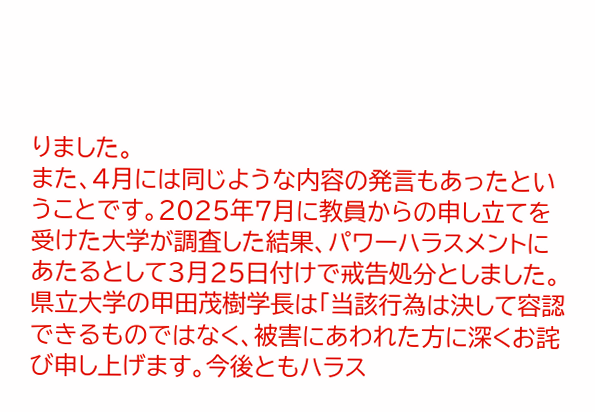りました。
また、4月には同じような内容の発言もあったということです。2025年7月に教員からの申し立てを受けた大学が調査した結果、パワーハラスメントにあたるとして3月25日付けで戒告処分としました。
県立大学の甲田茂樹学長は「当該行為は決して容認できるものではなく、被害にあわれた方に深くお詫び申し上げます。今後ともハラス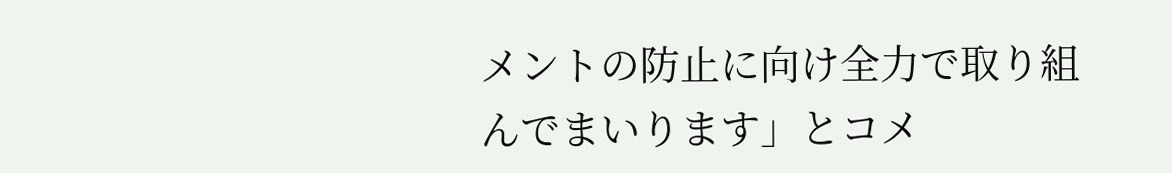メントの防止に向け全力で取り組んでまいります」とコメ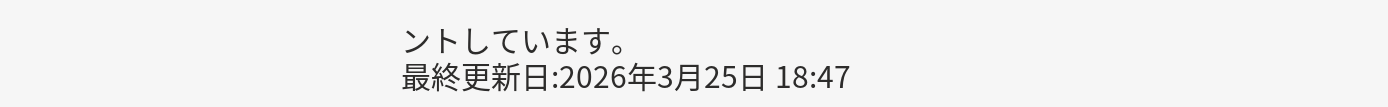ントしています。
最終更新日:2026年3月25日 18:47